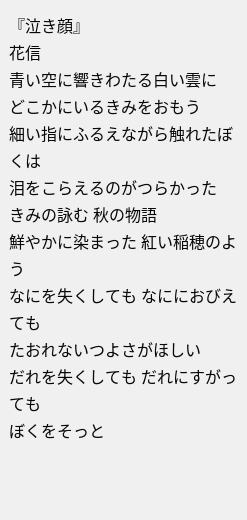『泣き顔』
花信
青い空に響きわたる白い雲に
どこかにいるきみをおもう
細い指にふるえながら触れたぼくは
泪をこらえるのがつらかった
きみの詠む 秋の物語
鮮やかに染まった 紅い稲穂のよう
なにを失くしても なににおびえても
たおれないつよさがほしい
だれを失くしても だれにすがっても
ぼくをそっと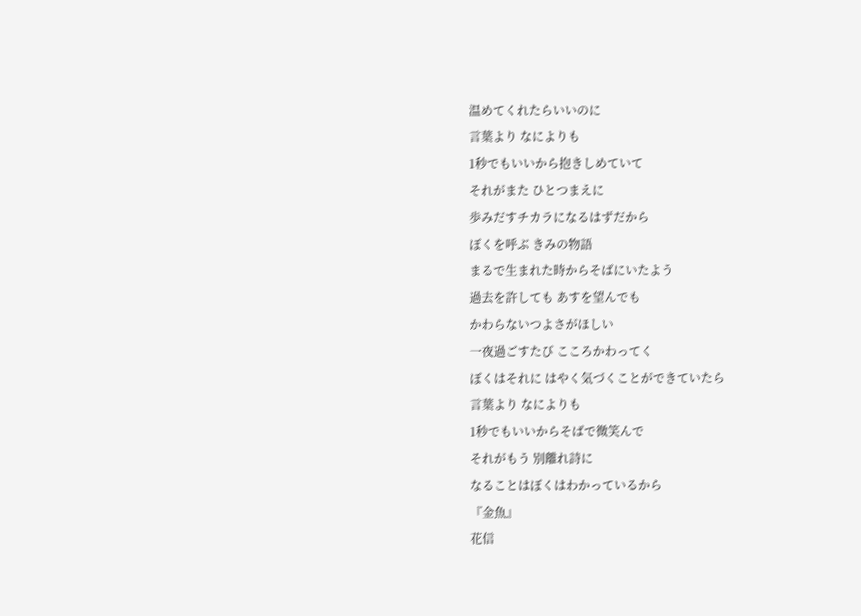温めてくれたらいいのに
言葉より なによりも
1秒でもいいから抱きしめていて
それがまた ひとつまえに
歩みだすチカラになるはずだから
ぼくを呼ぶ きみの物語
まるで生まれた時からそばにいたよう
過去を許しても あすを望んでも
かわらないつよさがほしい
一夜過ごすたび こころかわってく
ぼくはそれに はやく気づくことができていたら
言葉より なによりも
1秒でもいいからそばで微笑んで
それがもう 別離れ詩に
なることはぼくはわかっているから
『金魚』
花信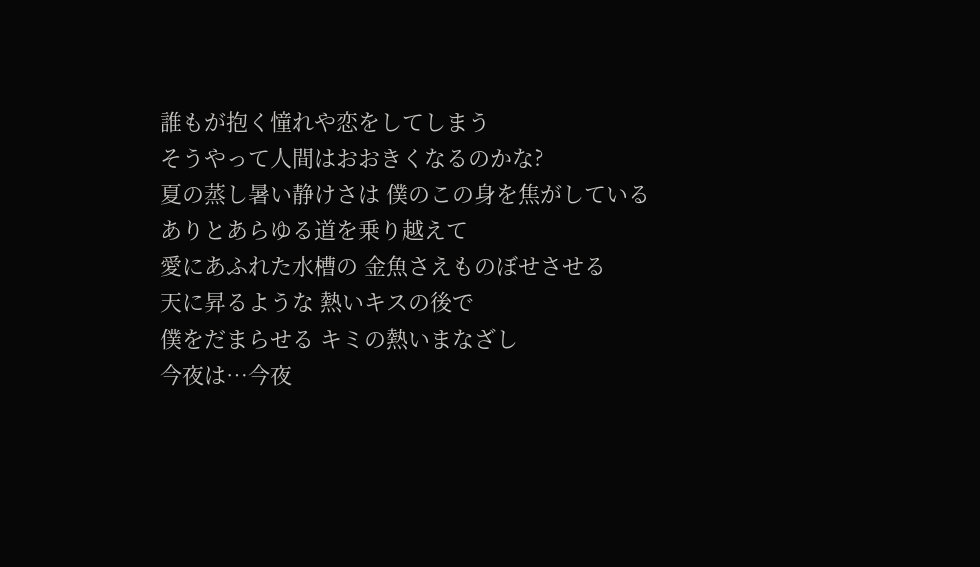誰もが抱く憧れや恋をしてしまう
そうやって人間はおおきくなるのかな?
夏の蒸し暑い静けさは 僕のこの身を焦がしている
ありとあらゆる道を乗り越えて
愛にあふれた水槽の 金魚さえものぼせさせる
天に昇るような 熱いキスの後で
僕をだまらせる キミの熱いまなざし
今夜は…今夜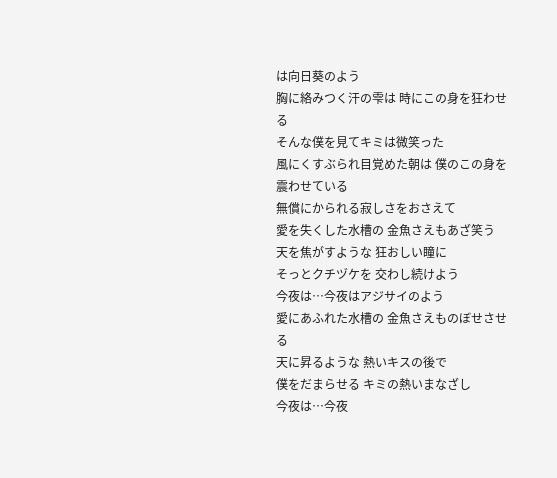は向日葵のよう
胸に絡みつく汗の雫は 時にこの身を狂わせる
そんな僕を見てキミは微笑った
風にくすぶられ目覚めた朝は 僕のこの身を震わせている
無償にかられる寂しさをおさえて
愛を失くした水槽の 金魚さえもあざ笑う
天を焦がすような 狂おしい瞳に
そっとクチヅケを 交わし続けよう
今夜は…今夜はアジサイのよう
愛にあふれた水槽の 金魚さえものぼせさせる
天に昇るような 熱いキスの後で
僕をだまらせる キミの熱いまなざし
今夜は…今夜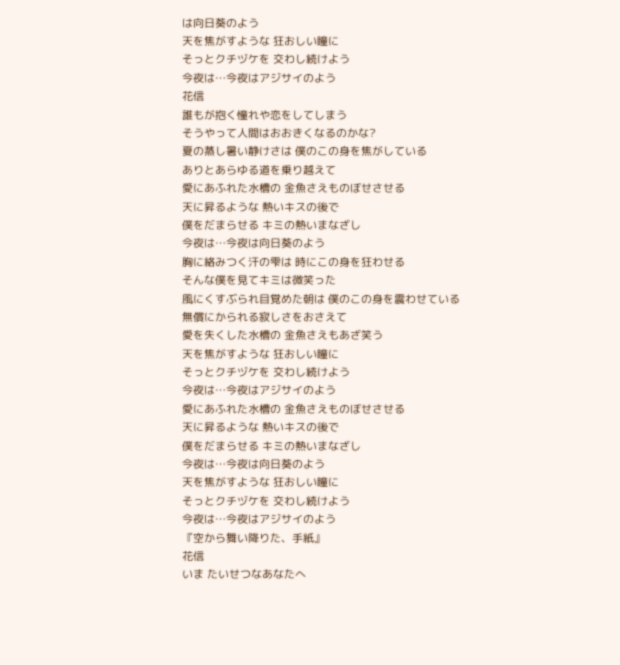は向日葵のよう
天を焦がすような 狂おしい瞳に
そっとクチヅケを 交わし続けよう
今夜は…今夜はアジサイのよう
花信
誰もが抱く憧れや恋をしてしまう
そうやって人間はおおきくなるのかな?
夏の蒸し暑い静けさは 僕のこの身を焦がしている
ありとあらゆる道を乗り越えて
愛にあふれた水槽の 金魚さえものぼせさせる
天に昇るような 熱いキスの後で
僕をだまらせる キミの熱いまなざし
今夜は…今夜は向日葵のよう
胸に絡みつく汗の雫は 時にこの身を狂わせる
そんな僕を見てキミは微笑った
風にくすぶられ目覚めた朝は 僕のこの身を震わせている
無償にかられる寂しさをおさえて
愛を失くした水槽の 金魚さえもあざ笑う
天を焦がすような 狂おしい瞳に
そっとクチヅケを 交わし続けよう
今夜は…今夜はアジサイのよう
愛にあふれた水槽の 金魚さえものぼせさせる
天に昇るような 熱いキスの後で
僕をだまらせる キミの熱いまなざし
今夜は…今夜は向日葵のよう
天を焦がすような 狂おしい瞳に
そっとクチヅケを 交わし続けよう
今夜は…今夜はアジサイのよう
『空から舞い降りた、手紙』
花信
いま たいせつなあなたへ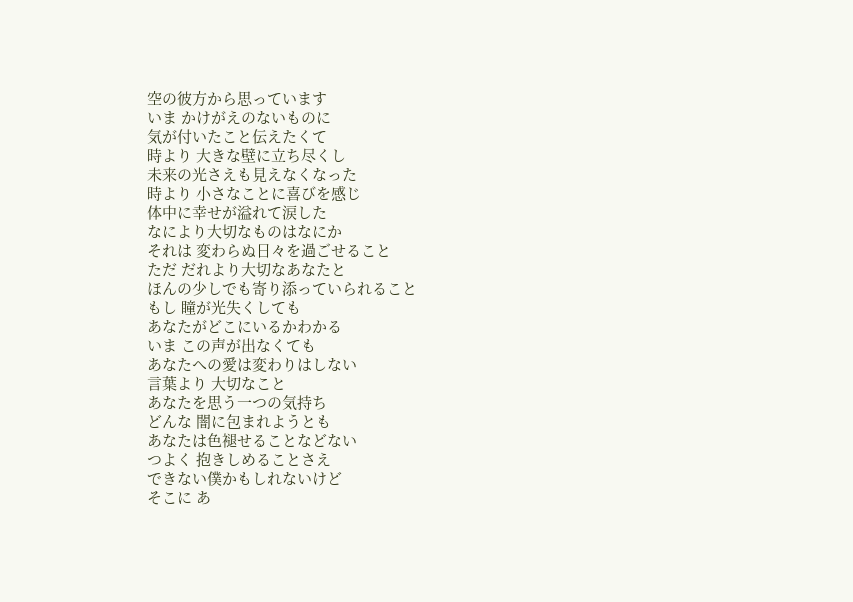空の彼方から思っています
いま かけがえのないものに
気が付いたこと伝えたくて
時より 大きな壁に立ち尽くし
未来の光さえも見えなくなった
時より 小さなことに喜びを感じ
体中に幸せが溢れて涙した
なにより大切なものはなにか
それは 変わらぬ日々を過ごせること
ただ だれより大切なあなたと
ほんの少しでも寄り添っていられること
もし 瞳が光失くしても
あなたがどこにいるかわかる
いま この声が出なくても
あなたへの愛は変わりはしない
言葉より 大切なこと
あなたを思う一つの気持ち
どんな 闇に包まれようとも
あなたは色褪せることなどない
つよく 抱きしめることさえ
できない僕かもしれないけど
そこに あ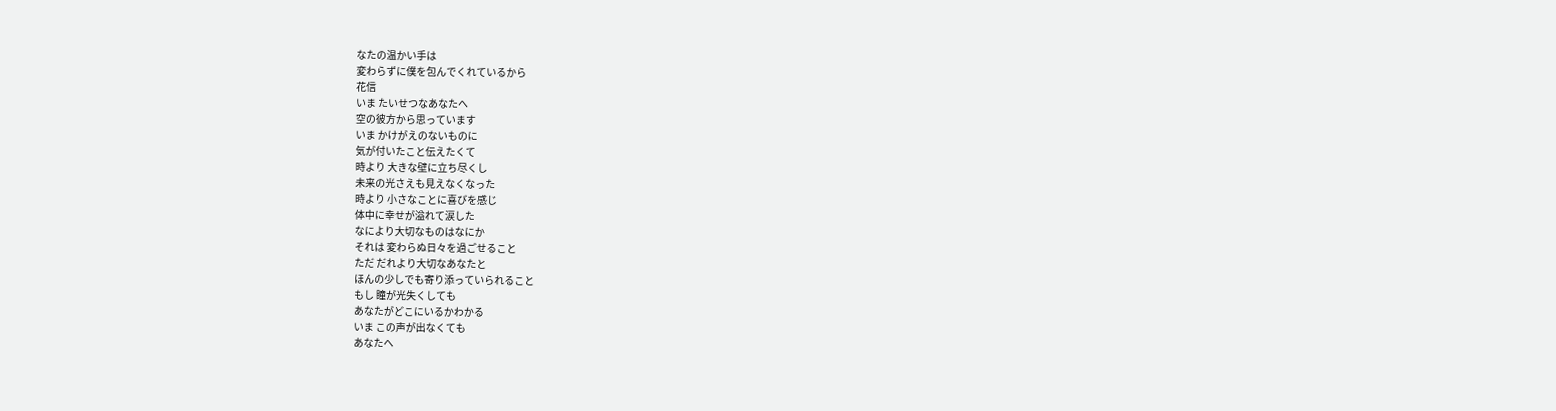なたの温かい手は
変わらずに僕を包んでくれているから
花信
いま たいせつなあなたへ
空の彼方から思っています
いま かけがえのないものに
気が付いたこと伝えたくて
時より 大きな壁に立ち尽くし
未来の光さえも見えなくなった
時より 小さなことに喜びを感じ
体中に幸せが溢れて涙した
なにより大切なものはなにか
それは 変わらぬ日々を過ごせること
ただ だれより大切なあなたと
ほんの少しでも寄り添っていられること
もし 瞳が光失くしても
あなたがどこにいるかわかる
いま この声が出なくても
あなたへ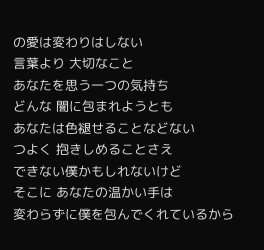の愛は変わりはしない
言葉より 大切なこと
あなたを思う一つの気持ち
どんな 闇に包まれようとも
あなたは色褪せることなどない
つよく 抱きしめることさえ
できない僕かもしれないけど
そこに あなたの温かい手は
変わらずに僕を包んでくれているから